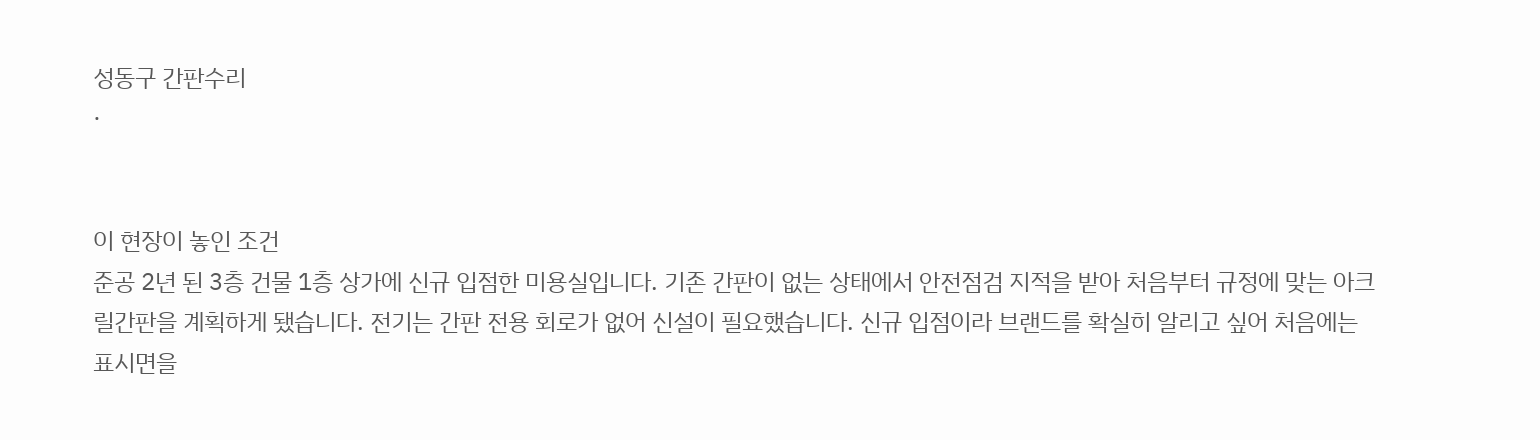성동구 간판수리
·


이 현장이 놓인 조건
준공 2년 된 3층 건물 1층 상가에 신규 입점한 미용실입니다. 기존 간판이 없는 상태에서 안전점검 지적을 받아 처음부터 규정에 맞는 아크릴간판을 계획하게 됐습니다. 전기는 간판 전용 회로가 없어 신설이 필요했습니다. 신규 입점이라 브랜드를 확실히 알리고 싶어 처음에는 표시면을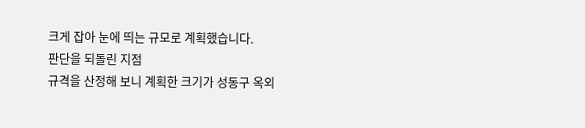크게 잡아 눈에 띄는 규모로 계획했습니다.
판단을 되돌린 지점
규격을 산정해 보니 계획한 크기가 성동구 옥외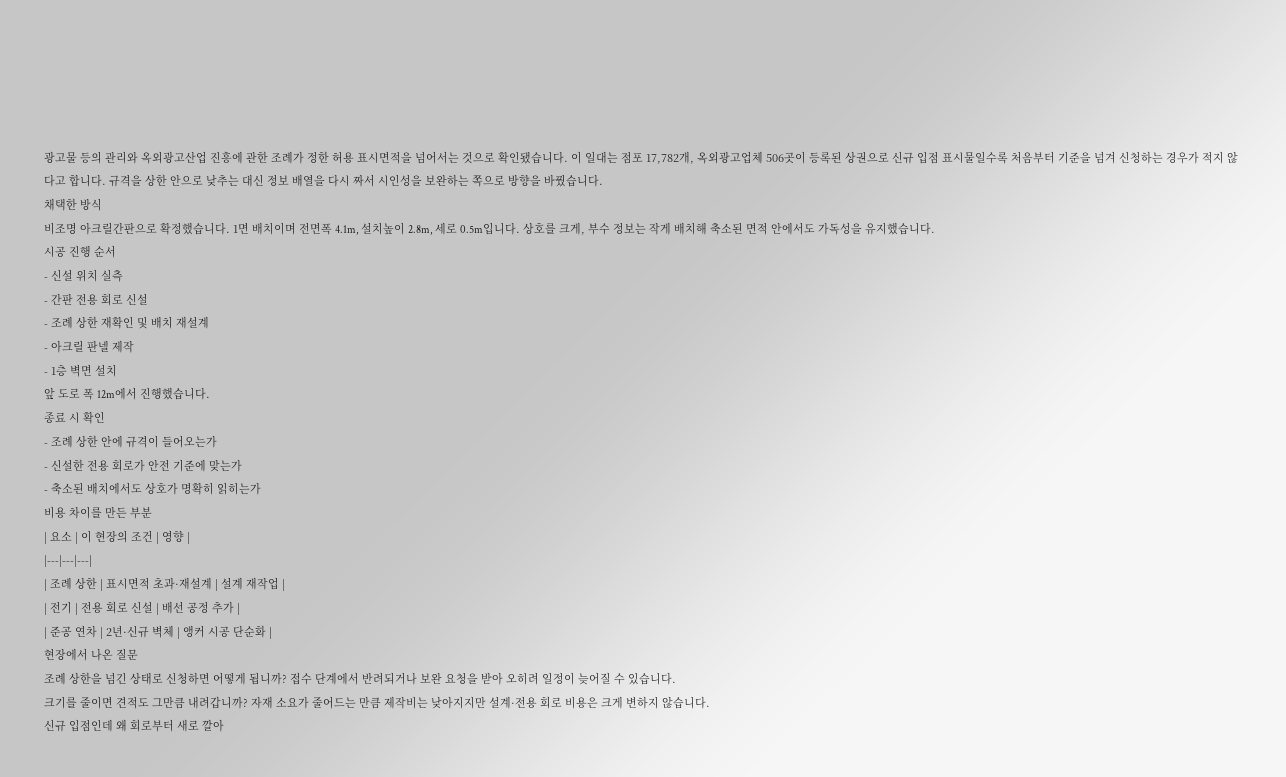광고물 등의 관리와 옥외광고산업 진흥에 관한 조례가 정한 허용 표시면적을 넘어서는 것으로 확인됐습니다. 이 일대는 점포 17,782개, 옥외광고업체 506곳이 등록된 상권으로 신규 입점 표시물일수록 처음부터 기준을 넘겨 신청하는 경우가 적지 않다고 합니다. 규격을 상한 안으로 낮추는 대신 정보 배열을 다시 짜서 시인성을 보완하는 쪽으로 방향을 바꿨습니다.
채택한 방식
비조명 아크릴간판으로 확정했습니다. 1면 배치이며 전면폭 4.1m, 설치높이 2.8m, 세로 0.5m입니다. 상호를 크게, 부수 정보는 작게 배치해 축소된 면적 안에서도 가독성을 유지했습니다.
시공 진행 순서
- 신설 위치 실측
- 간판 전용 회로 신설
- 조례 상한 재확인 및 배치 재설계
- 아크릴 판넬 제작
- 1층 벽면 설치
앞 도로 폭 12m에서 진행했습니다.
종료 시 확인
- 조례 상한 안에 규격이 들어오는가
- 신설한 전용 회로가 안전 기준에 맞는가
- 축소된 배치에서도 상호가 명확히 읽히는가
비용 차이를 만든 부분
| 요소 | 이 현장의 조건 | 영향 |
|---|---|---|
| 조례 상한 | 표시면적 초과·재설계 | 설계 재작업 |
| 전기 | 전용 회로 신설 | 배선 공정 추가 |
| 준공 연차 | 2년·신규 벽체 | 앵커 시공 단순화 |
현장에서 나온 질문
조례 상한을 넘긴 상태로 신청하면 어떻게 됩니까? 접수 단계에서 반려되거나 보완 요청을 받아 오히려 일정이 늦어질 수 있습니다.
크기를 줄이면 견적도 그만큼 내려갑니까? 자재 소요가 줄어드는 만큼 제작비는 낮아지지만 설계·전용 회로 비용은 크게 변하지 않습니다.
신규 입점인데 왜 회로부터 새로 깔아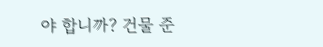야 합니까? 건물 준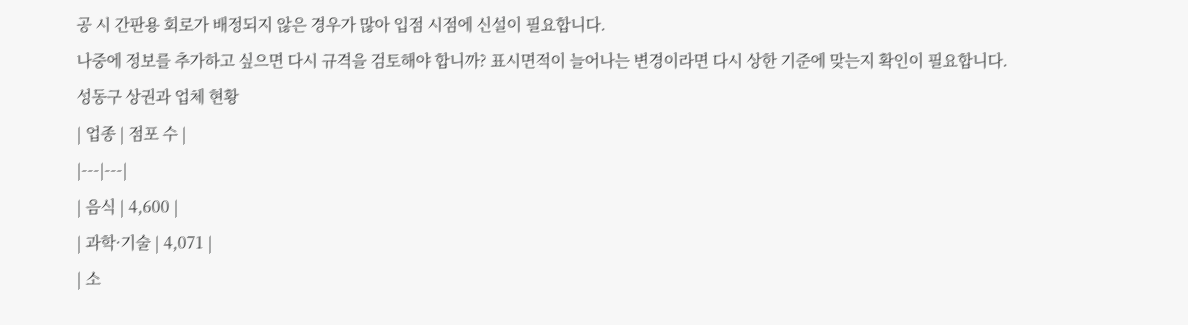공 시 간판용 회로가 배정되지 않은 경우가 많아 입점 시점에 신설이 필요합니다.
나중에 정보를 추가하고 싶으면 다시 규격을 검토해야 합니까? 표시면적이 늘어나는 변경이라면 다시 상한 기준에 맞는지 확인이 필요합니다.
성동구 상권과 업체 현황
| 업종 | 점포 수 |
|---|---|
| 음식 | 4,600 |
| 과학·기술 | 4,071 |
| 소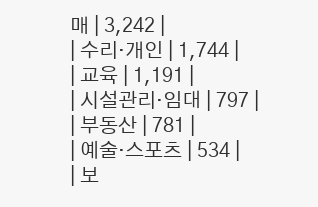매 | 3,242 |
| 수리·개인 | 1,744 |
| 교육 | 1,191 |
| 시설관리·임대 | 797 |
| 부동산 | 781 |
| 예술·스포츠 | 534 |
| 보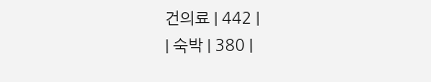건의료 | 442 |
| 숙박 | 380 |